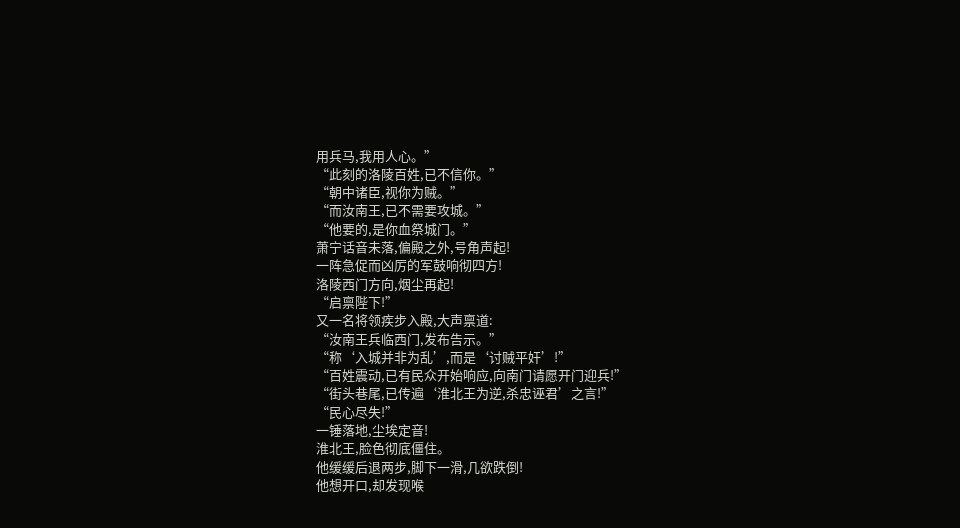用兵马,我用人心。”
“此刻的洛陵百姓,已不信你。”
“朝中诸臣,视你为贼。”
“而汝南王,已不需要攻城。”
“他要的,是你血祭城门。”
萧宁话音未落,偏殿之外,号角声起!
一阵急促而凶厉的军鼓响彻四方!
洛陵西门方向,烟尘再起!
“启禀陛下!”
又一名将领疾步入殿,大声禀道:
“汝南王兵临西门,发布告示。”
“称‘入城并非为乱’,而是‘讨贼平奸’!”
“百姓震动,已有民众开始响应,向南门请愿开门迎兵!”
“街头巷尾,已传遍‘淮北王为逆,杀忠诬君’之言!”
“民心尽失!”
一锤落地,尘埃定音!
淮北王,脸色彻底僵住。
他缓缓后退两步,脚下一滑,几欲跌倒!
他想开口,却发现喉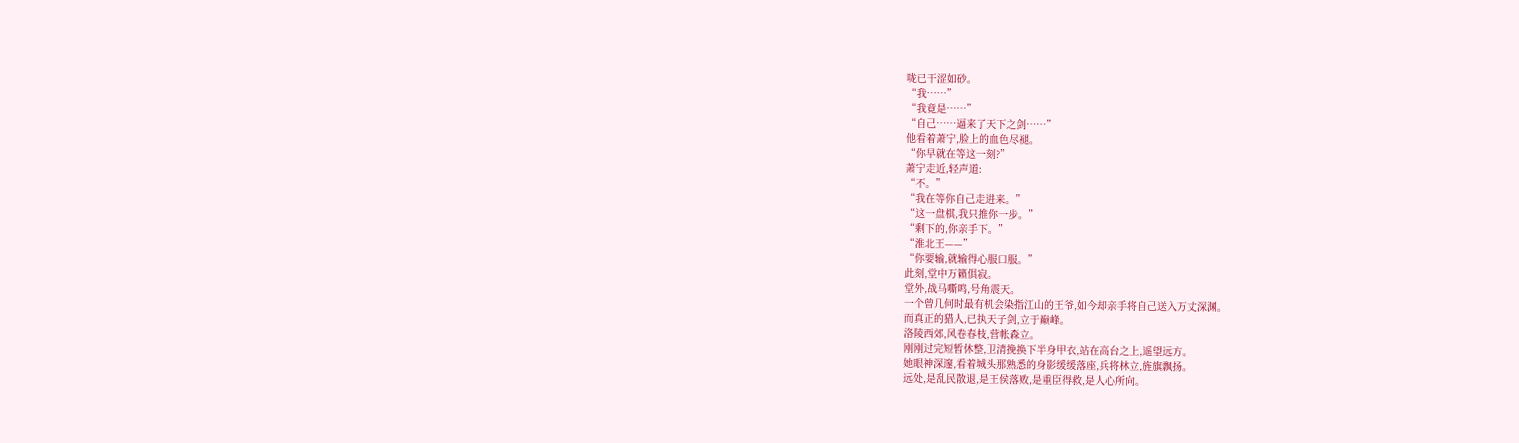咙已干涩如砂。
“我……”
“我竟是……”
“自己……逼来了天下之剑……”
他看着萧宁,脸上的血色尽褪。
“你早就在等这一刻?”
萧宁走近,轻声道:
“不。”
“我在等你自己走进来。”
“这一盘棋,我只推你一步。”
“剩下的,你亲手下。”
“淮北王——”
“你要输,就输得心服口服。”
此刻,堂中万籁俱寂。
堂外,战马嘶鸣,号角震天。
一个曾几何时最有机会染指江山的王爷,如今却亲手将自己送入万丈深渊。
而真正的猎人,已执天子剑,立于巅峰。
洛陵西郊,风卷春枝,营帐森立。
刚刚过完短暂休整,卫清挽换下半身甲衣,站在高台之上,遥望远方。
她眼神深邃,看着城头那熟悉的身影缓缓落座,兵将林立,旌旗飘扬。
远处,是乱民散退,是王侯落败,是重臣得救,是人心所向。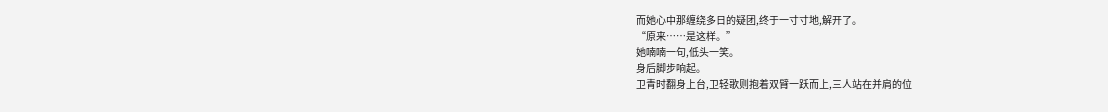而她心中那缠绕多日的疑团,终于一寸寸地,解开了。
“原来……是这样。”
她喃喃一句,低头一笑。
身后脚步响起。
卫青时翻身上台,卫轻歌则抱着双臂一跃而上,三人站在并肩的位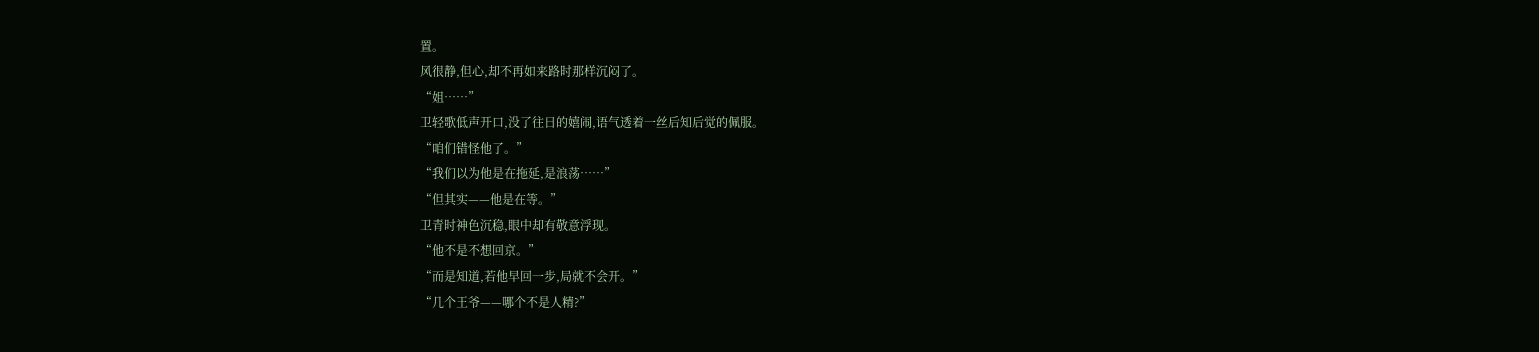置。
风很静,但心,却不再如来路时那样沉闷了。
“姐……”
卫轻歌低声开口,没了往日的嬉闹,语气透着一丝后知后觉的佩服。
“咱们错怪他了。”
“我们以为他是在拖延,是浪荡……”
“但其实——他是在等。”
卫青时神色沉稳,眼中却有敬意浮现。
“他不是不想回京。”
“而是知道,若他早回一步,局就不会开。”
“几个王爷——哪个不是人精?”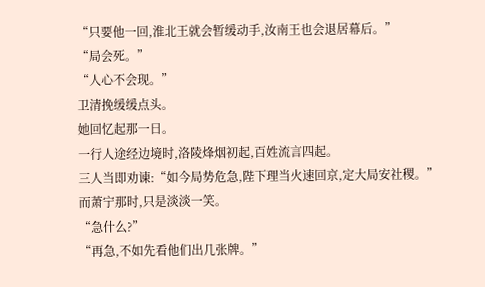“只要他一回,淮北王就会暂缓动手,汝南王也会退居幕后。”
“局会死。”
“人心不会现。”
卫清挽缓缓点头。
她回忆起那一日。
一行人途经边境时,洛陵烽烟初起,百姓流言四起。
三人当即劝谏:“如今局势危急,陛下理当火速回京,定大局安社稷。”
而萧宁那时,只是淡淡一笑。
“急什么?”
“再急,不如先看他们出几张牌。”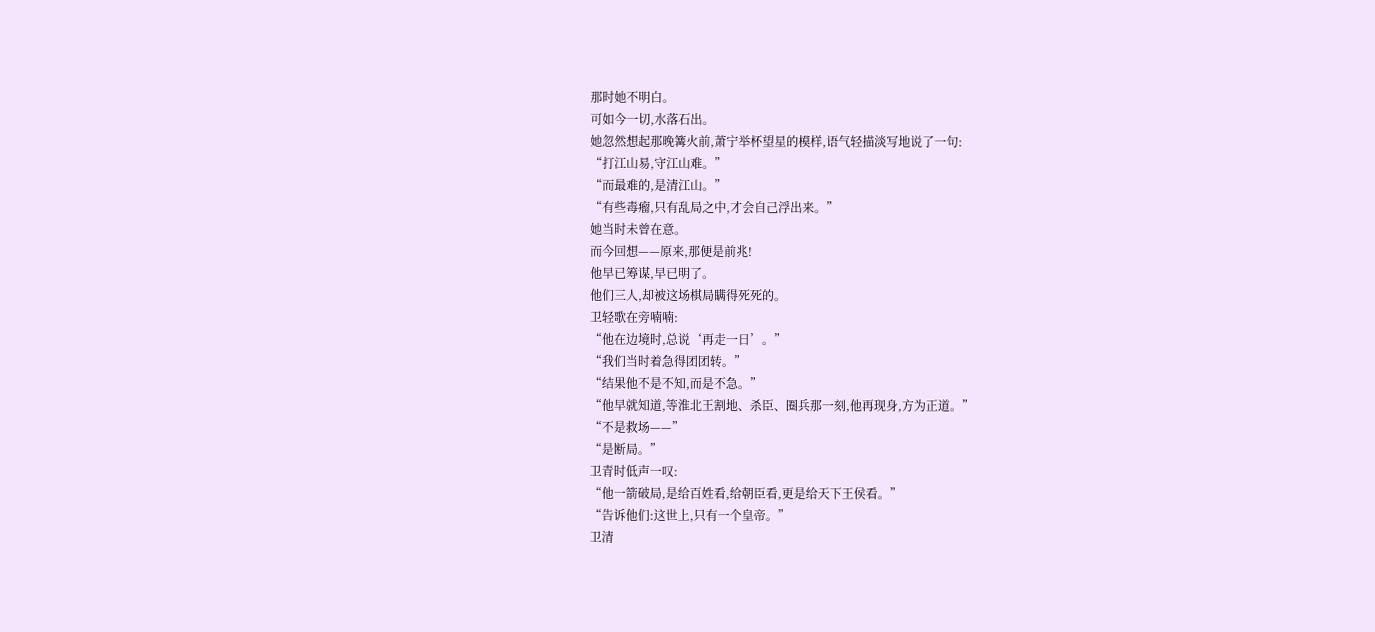那时她不明白。
可如今一切,水落石出。
她忽然想起那晚篝火前,萧宁举杯望星的模样,语气轻描淡写地说了一句:
“打江山易,守江山难。”
“而最难的,是清江山。”
“有些毒瘤,只有乱局之中,才会自己浮出来。”
她当时未曾在意。
而今回想——原来,那便是前兆!
他早已筹谋,早已明了。
他们三人,却被这场棋局瞒得死死的。
卫轻歌在旁喃喃:
“他在边境时,总说‘再走一日’。”
“我们当时着急得团团转。”
“结果他不是不知,而是不急。”
“他早就知道,等淮北王割地、杀臣、圈兵那一刻,他再现身,方为正道。”
“不是救场——”
“是断局。”
卫青时低声一叹:
“他一箭破局,是给百姓看,给朝臣看,更是给天下王侯看。”
“告诉他们:这世上,只有一个皇帝。”
卫清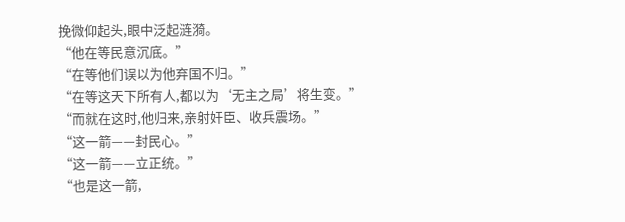挽微仰起头,眼中泛起涟漪。
“他在等民意沉底。”
“在等他们误以为他弃国不归。”
“在等这天下所有人,都以为‘无主之局’将生变。”
“而就在这时,他归来,亲射奸臣、收兵震场。”
“这一箭——封民心。”
“这一箭——立正统。”
“也是这一箭,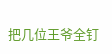把几位王爷全钉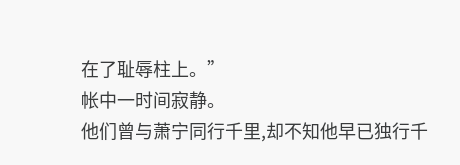在了耻辱柱上。”
帐中一时间寂静。
他们曾与萧宁同行千里,却不知他早已独行千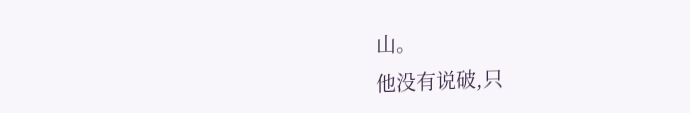山。
他没有说破,只